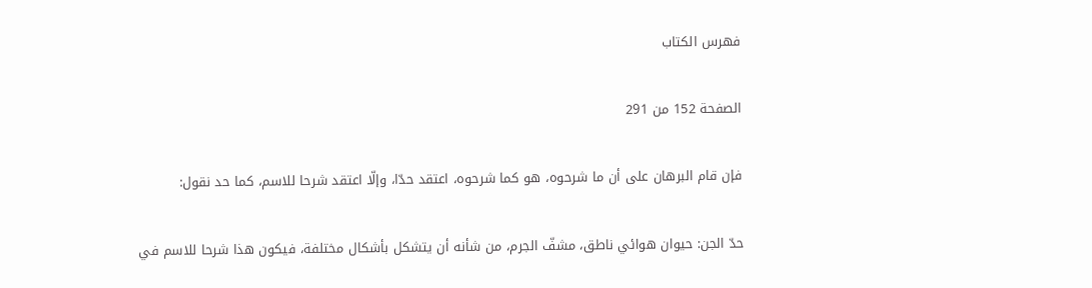فهرس الكتاب

الصفحة 152 من 291

فإن قام البرهان على أن ما شرحوه، هو كما شرحوه، اعتقد حدّا، وإلّا اعتقد شرحا للاسم، كما حد نقول:

حدّ الجن: حيوان هوائي ناطق، مشفّ الجرم، من شأنه أن يتشكل بأشكال مختلفة، فيكون هذا شرحا للاسم في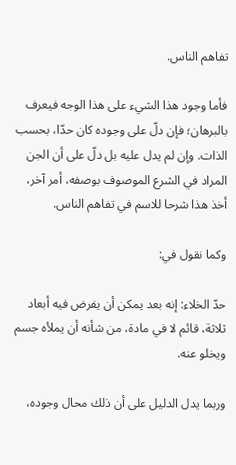تفاهم الناس.

فأما وجود هذا الشيء على هذا الوجه فيعرف بالبرهان؛ فإن دلّ على وجوده كان حدّا، بحسب الذات. وإن لم يدل عليه بل دلّ على أن الجن المراد في الشرع الموصوف بوصفه، أمر آخر، أخذ هذا شرحا للاسم في تفاهم الناس.

وكما نقول في:

حدّ الخلاء: إنه بعد يمكن أن يفرض فيه أبعاد ثلاثة، قائم لا في مادة، من شأنه أن يملأه جسم ويخلو عنه.

وربما يدل الدليل على أن ذلك محال وجوده،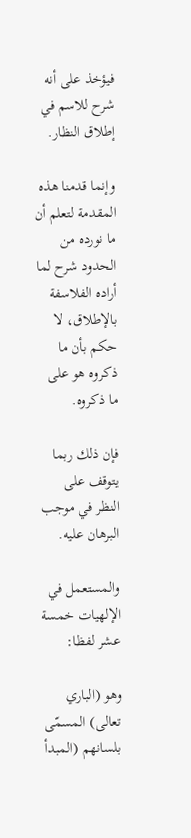فيؤخذ على أنه شرح للاسم في إطلاق النظار.

وإنما قدمنا هذه المقدمة لتعلم أن ما نورده من الحدود شرح لما أراده الفلاسفة بالإطلاق، لا حكم بأن ما ذكروه هو على ما ذكروه.

فإن ذلك ربما يتوقف على النظر في موجب البرهان عليه.

والمستعمل في الإلهيات خمسة عشر لفظا:

وهو (الباري تعالى) المسمّى بلسانهم (المبدأ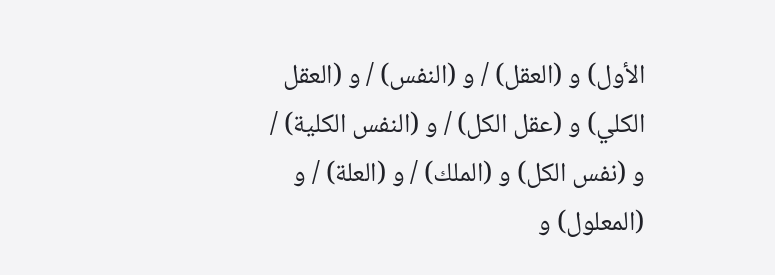الأول) و (العقل) / و (النفس) / و (العقل الكلي) و (عقل الكل) / و (النفس الكلية) / و (نفس الكل) و (الملك) / و (العلة) / و (المعلول) و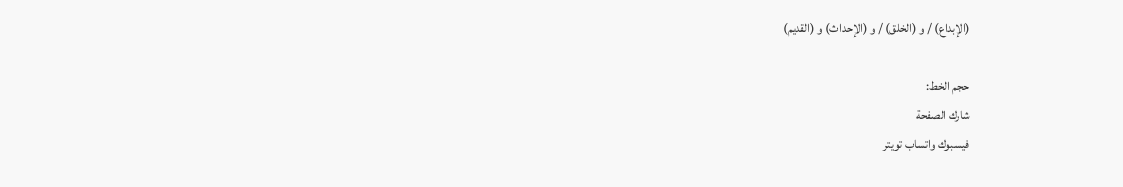(الإبداع) / و (الخلق) / و (الإحداث) و (القديم)

حجم الخط:
شارك الصفحة
فيسبوك واتساب تويتر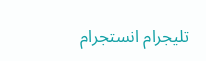تليجرام انستجرام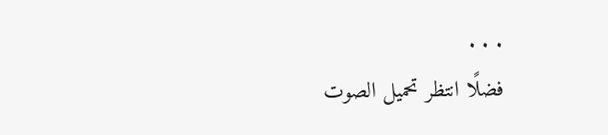. . .
فضلًا انتظر تحميل الصوت